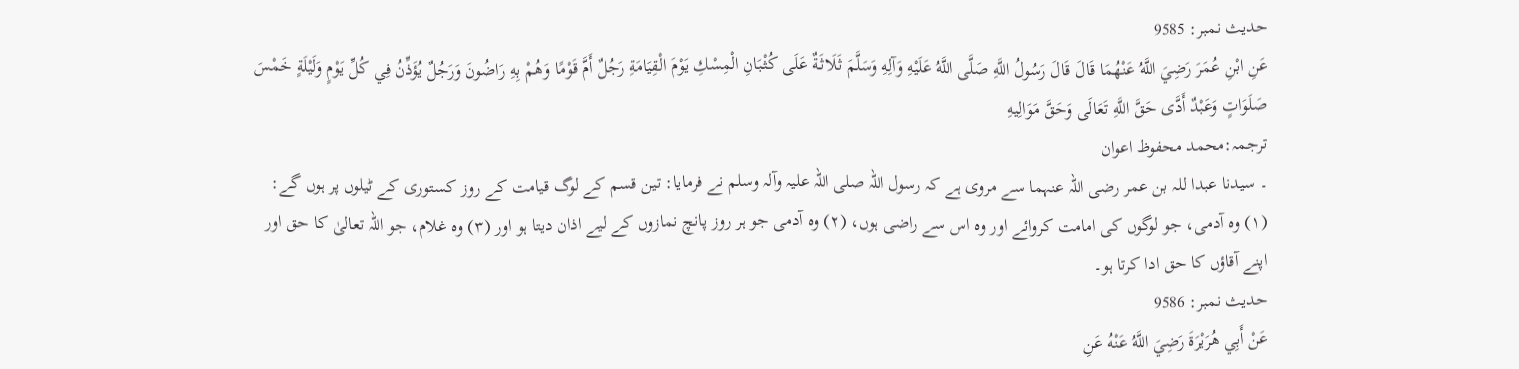حدیث نمبر: 9585
عَنِ ابْنِ عُمَرَ رَضِيَ اللَّهُ عَنْهُمَا قَالَ قَالَ رَسُولُ اللَّهِ صَلَّى اللَّهُ عَلَيْهِ وَآلِهِ وَسَلَّمَ ثَلَاثَةٌ عَلَى كُثْبَانِ الْمِسْكِ يَوْمَ الْقِيَامَةِ رَجُلٌ أَمَّ قَوْمًا وَهُمْ بِهِ رَاضُونَ وَرَجُلٌ يُؤَذِّنُ فِي كُلِّ يَوْمٍ وَلَيْلَةٍ خَمْسَ صَلَوَاتٍ وَعَبْدٌ أَدَّى حَقَّ اللَّهِ تَعَالَى وَحَقَّ مَوَالِيهِ
ترجمہ:محمد محفوظ اعوان
۔ سیدنا عبدا للہ بن عمر رضی اللہ عنہما سے مروی ہے کہ رسول اللہ صلی اللہ علیہ وآلہ وسلم نے فرمایا: تین قسم کے لوگ قیامت کے روز کستوری کے ٹیلوں پر ہوں گے: (۱) وہ آدمی، جو لوگوں کی امامت کروائے اور وہ اس سے راضی ہوں، (۲) وہ آدمی جو ہر روز پانچ نمازوں کے لیے اذان دیتا ہو اور (۳) وہ غلام، جو اللہ تعالیٰ کا حق اور اپنے آقاؤں کا حق ادا کرتا ہو۔
حدیث نمبر: 9586
عَنْ أَبِي هُرَيْرَةَ رَضِيَ اللَّهُ عَنْهُ عَنِ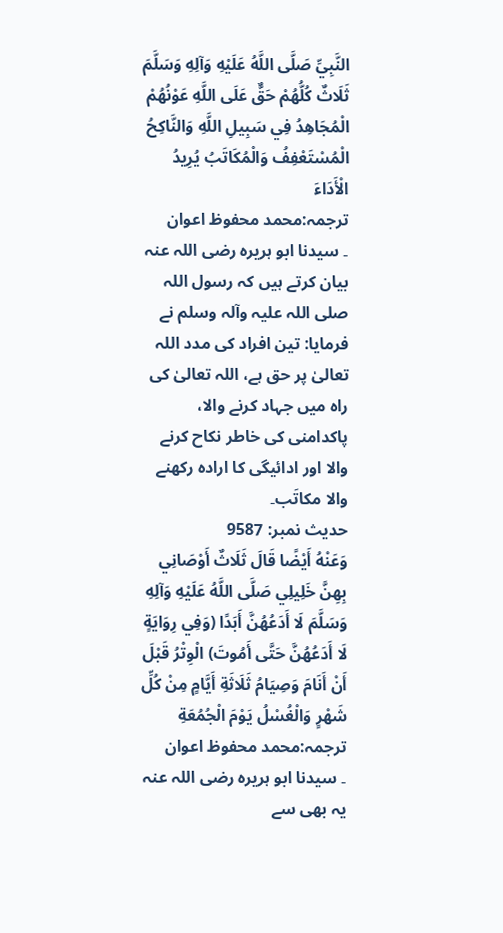النَّبِيِّ صَلَّى اللَّهُ عَلَيْهِ وَآلِهِ وَسَلَّمَ ثَلَاثٌ كُلُّهُمْ حَقٌّ عَلَى اللَّهِ عَوْنُهُمْ الْمُجَاهِدُ فِي سَبِيلِ اللَّهِ وَالنَّاكِحُ الْمُسْتَعْفِفُ وَالْمُكَاتَبُ يُرِيدُ الْأَدَاءَ
ترجمہ:محمد محفوظ اعوان
۔ سیدنا ابو ہریرہ رضی اللہ عنہ بیان کرتے ہیں کہ رسول اللہ صلی اللہ علیہ وآلہ وسلم نے فرمایا: تین افراد کی مدد اللہ تعالیٰ پر حق ہے، اللہ تعالیٰ کی راہ میں جہاد کرنے والا، پاکدامنی کی خاطر نکاح کرنے والا اور ادائیگی کا ارادہ رکھنے والا مکاتَب۔
حدیث نمبر: 9587
وَعَنْهُ أَيْضًا قَالَ ثَلَاثٌ أَوْصَانِي بِهِنَّ خَلِيلِي صَلَّى اللَّهُ عَلَيْهِ وَآلِهِ وَسَلَّمَ لَا أَدَعُهُنَّ أَبَدًا (وَفِي رِوَايَةٍ لَا أَدَعُهُنَّ حَتَّى أَمُوتَ) الْوِتْرُ قَبْلَ أَنْ أَنَامَ وَصِيَامُ ثَلَاثَةِ أَيَّامٍ مِنْ كُلِّ شَهْرٍ وَالْغُسْلُ يَوْمَ الْجُمُعَةِ
ترجمہ:محمد محفوظ اعوان
۔ سیدنا ابو ہریرہ رضی اللہ عنہ یہ بھی سے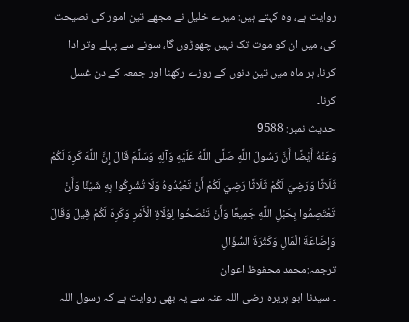روایت ہے، وہ کہتے ہیں: میرے خلیل نے مجھے تین امور کی نصیحت کی، میں ان کو موت تک نہیں چھوڑوں گا، سونے سے پہلے وتر ادا کرنا، ہر ماہ میں تین دنوں کے روزے رکھنا اور جمعہ کے دن غسل کرنا۔
حدیث نمبر: 9588
وَعَنْهُ أَيْضًا أَنَّ رَسُولَ اللَّهِ صَلَّى اللَّهُ عَلَيْهِ وَآلِهِ وَسَلَّمَ قَالَ إِنَّ اللَّهَ كَرِهَ لَكُمْ ثَلَاثًا وَرَضِيَ لَكُمْ ثَلَاثًا رَضِيَ لَكُمْ أَنْ تَعْبُدُوهُ وَلَا تُشْرِكُوا بِهِ شَيْئًا وَأَنْ تَعْتَصِمُوا بِحَبْلِ اللَّهِ جَمِيعًا وَأَنْ تَنْصَحُوا لِوُلَاةِ الْأَمْرِ وَكَرِهَ لَكُمْ قِيلَ وَقَالَ وَإِضَاعَةَ الْمَالِ وَكَثْرَةَ السُّؤَالِ
ترجمہ:محمد محفوظ اعوان
۔ سیدنا ابو ہریرہ رضی اللہ عنہ سے یہ بھی روایت ہے کہ رسول اللہ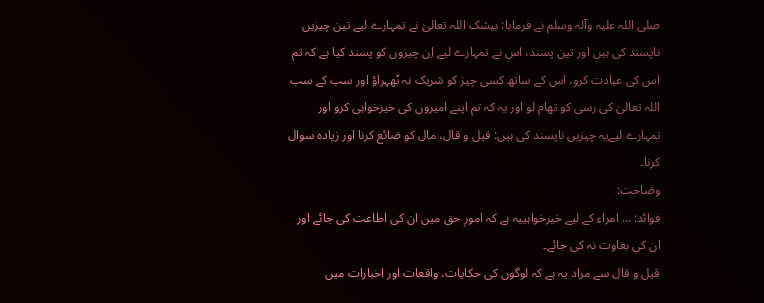صلی اللہ علیہ وآلہ وسلم نے فرمایا: بیشک اللہ تعالیٰ نے تمہارے لیے تین چیزیں ناپسند کی ہیں اور تین پسند، اس نے تمہارے لیے اِن چیزوں کو پسند کیا ہے کہ تم اس کی عبادت کرو، اس کے ساتھ کسی چیز کو شریک نہ ٹھہراؤ اور سب کے سب اللہ تعالیٰ کی رسی کو تھام لو اور یہ کہ تم اپنے امیروں کی خیرخواہی کرو اور تمہارے لیےیہ چیزیں ناپسند کی ہیں: قیل و قال، مال کو ضائع کرنا اور زیادہ سوال کرنا۔
وضاحت:
فوائد: … امراء کے لیے خیرخواہییہ ہے کہ امورِ حق میں ان کی اطاعت کی جائے اور ان کی بغاوت نہ کی جائے۔
قیل و قال سے مراد یہ ہے کہ لوگوں کی حکایات، واقعات اور اخبارات میں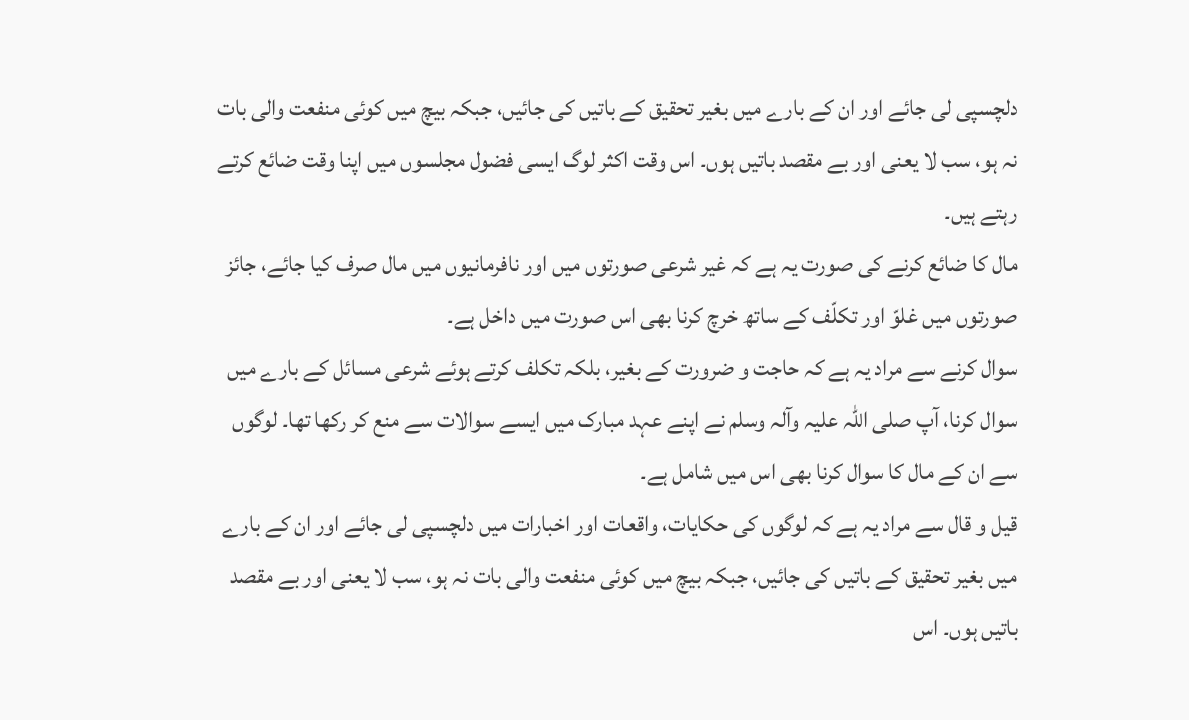دلچسپی لی جائے اور ان کے بارے میں بغیر تحقیق کے باتیں کی جائیں، جبکہ بیچ میں کوئی منفعت والی بات نہ ہو، سب لا یعنی اور بے مقصد باتیں ہوں۔ اس وقت اکثر لوگ ایسی فضول مجلسوں میں اپنا وقت ضائع کرتے رہتے ہیں۔
مال کا ضائع کرنے کی صورت یہ ہے کہ غیر شرعی صورتوں میں اور نافرمانیوں میں مال صرف کیا جائے، جائز صورتوں میں غلوّ اور تکلّف کے ساتھ خرچ کرنا بھی اس صورت میں داخل ہے۔
سوال کرنے سے مراد یہ ہے کہ حاجت و ضرورت کے بغیر، بلکہ تکلف کرتے ہوئے شرعی مسائل کے بارے میں سوال کرنا، آپ صلی اللہ علیہ وآلہ وسلم نے اپنے عہد مبارک میں ایسے سوالات سے منع کر رکھا تھا۔ لوگوں سے ان کے مال کا سوال کرنا بھی اس میں شامل ہے۔
قیل و قال سے مراد یہ ہے کہ لوگوں کی حکایات، واقعات اور اخبارات میں دلچسپی لی جائے اور ان کے بارے میں بغیر تحقیق کے باتیں کی جائیں، جبکہ بیچ میں کوئی منفعت والی بات نہ ہو، سب لا یعنی اور بے مقصد باتیں ہوں۔ اس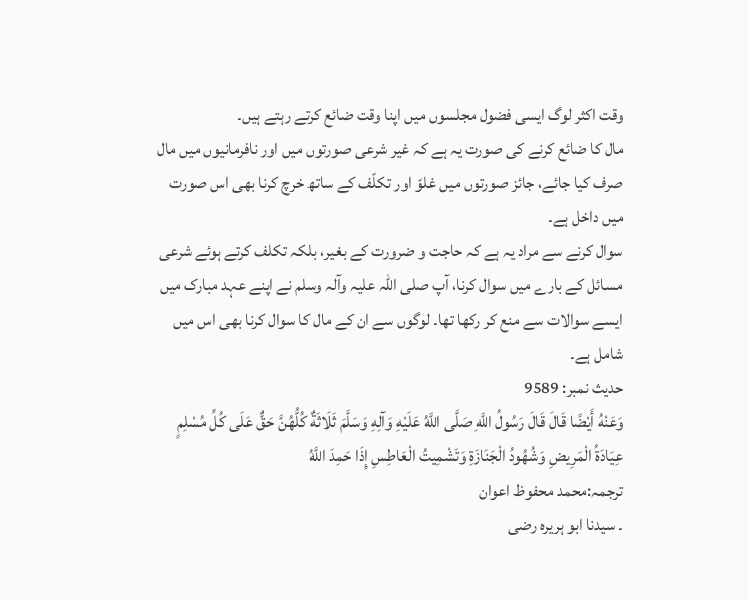وقت اکثر لوگ ایسی فضول مجلسوں میں اپنا وقت ضائع کرتے رہتے ہیں۔
مال کا ضائع کرنے کی صورت یہ ہے کہ غیر شرعی صورتوں میں اور نافرمانیوں میں مال صرف کیا جائے، جائز صورتوں میں غلوّ اور تکلّف کے ساتھ خرچ کرنا بھی اس صورت میں داخل ہے۔
سوال کرنے سے مراد یہ ہے کہ حاجت و ضرورت کے بغیر، بلکہ تکلف کرتے ہوئے شرعی مسائل کے بارے میں سوال کرنا، آپ صلی اللہ علیہ وآلہ وسلم نے اپنے عہد مبارک میں ایسے سوالات سے منع کر رکھا تھا۔ لوگوں سے ان کے مال کا سوال کرنا بھی اس میں شامل ہے۔
حدیث نمبر: 9589
وَعَنْهُ أَيْضًا قَالَ قَالَ رَسُولُ اللَّهِ صَلَّى اللَّهُ عَلَيْهِ وَآلِهِ وَسَلَّمَ ثَلَاثَةٌ كُلُّهُنَّ حَقٌّ عَلَى كُلِّ مُسْلِمٍ عِيَادَةُ الْمَرِيضِ وَشُهُودُ الْجَنَازَةِ وَتَشْمِيتُ الْعَاطِسِ إِذَا حَمِدَ اللَّهُ
ترجمہ:محمد محفوظ اعوان
۔ سیدنا ابو ہریرہ رضی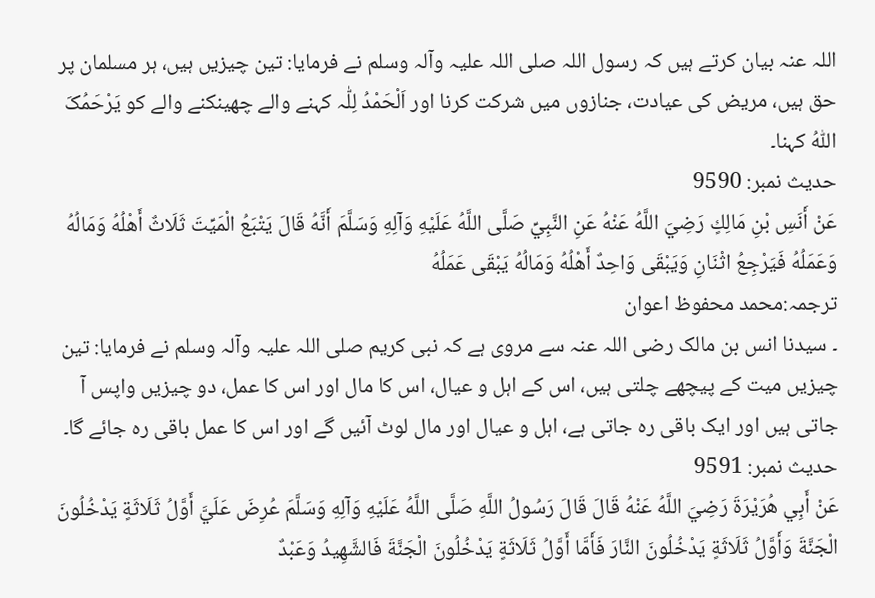اللہ عنہ بیان کرتے ہیں کہ رسول اللہ صلی اللہ علیہ وآلہ وسلم نے فرمایا: تین چیزیں ہیں، ہر مسلمان پر حق ہیں، مریض کی عیادت، جنازوں میں شرکت کرنا اور اَلْحَمْدُ لِلّٰہ کہنے والے چھینکنے والے کو یَرْحَمُکَ اللّٰہُ کہنا۔
حدیث نمبر: 9590
عَنْ أَنَسِ بْنِ مَالِكٍ رَضِيَ اللَّهُ عَنْهُ عَنِ النَّبِيِّ صَلَّى اللَّهُ عَلَيْهِ وَآلِهِ وَسَلَّمَ أَنَّهُ قَالَ يَتْبَعُ الْمَيِّتَ ثَلَاثٌ أَهْلُهُ وَمَالُهُ وَعَمَلُهُ فَيَرْجِعُ اثْنَانِ وَيَبْقَى وَاحِدٌ أَهْلُهُ وَمَالُهُ يَبْقَى عَمَلُهُ
ترجمہ:محمد محفوظ اعوان
۔ سیدنا انس بن مالک رضی اللہ عنہ سے مروی ہے کہ نبی کریم صلی اللہ علیہ وآلہ وسلم نے فرمایا: تین چیزیں میت کے پیچھے چلتی ہیں، اس کے اہل و عیال، اس کا مال اور اس کا عمل، دو چیزیں واپس آ جاتی ہیں اور ایک باقی رہ جاتی ہے، اہل و عیال اور مال لوٹ آئیں گے اور اس کا عمل باقی رہ جائے گا۔
حدیث نمبر: 9591
عَنْ أَبِي هُرَيْرَةَ رَضِيَ اللَّهُ عَنْهُ قَالَ قَالَ رَسُولُ اللَّهِ صَلَّى اللَّهُ عَلَيْهِ وَآلِهِ وَسَلَّمَ عُرِضَ عَلَيَّ أَوَّلُ ثَلَاثَةٍ يَدْخُلُونَ الْجَنَّةَ وَأَوَّلُ ثَلَاثَةٍ يَدْخُلُونَ النَّارَ فَأَمَّا أَوَّلُ ثَلَاثَةٍ يَدْخُلُونَ الْجَنَّةَ فَالشَّهِيدُ وَعَبْدٌ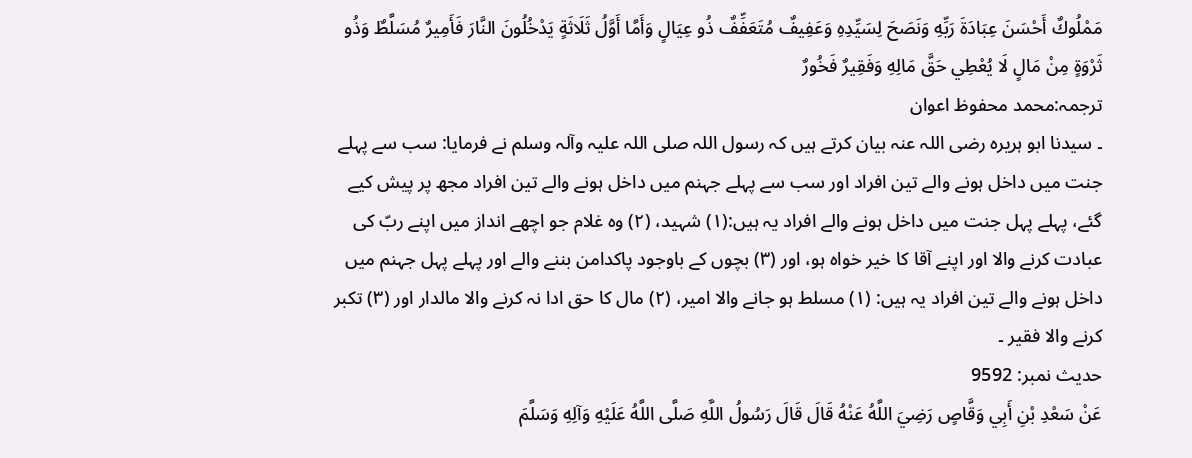مَمْلُوكٌ أَحْسَنَ عِبَادَةَ رَبِّهِ وَنَصَحَ لِسَيِّدِهِ وَعَفِيفٌ مُتَعَفِّفٌ ذُو عِيَالٍ وَأَمَّا أَوَّلُ ثَلَاثَةٍ يَدْخُلُونَ النَّارَ فَأَمِيرٌ مُسَلَّطٌ وَذُو ثَرْوَةٍ مِنْ مَالٍ لَا يُعْطِي حَقَّ مَالِهِ وَفَقِيرٌ فَخُورٌ
ترجمہ:محمد محفوظ اعوان
۔ سیدنا ابو ہریرہ رضی اللہ عنہ بیان کرتے ہیں کہ رسول اللہ صلی اللہ علیہ وآلہ وسلم نے فرمایا: سب سے پہلے جنت میں داخل ہونے والے تین افراد اور سب سے پہلے جہنم میں داخل ہونے والے تین افراد مجھ پر پیش کیے گئے، پہلے پہل جنت میں داخل ہونے والے افراد یہ ہیں:(۱) شہید، (۲) وہ غلام جو اچھے انداز میں اپنے ربّ کی عبادت کرنے والا اور اپنے آقا کا خیر خواہ ہو، اور (۳) بچوں کے باوجود پاکدامن بننے والے اور پہلے پہل جہنم میں داخل ہونے والے تین افراد یہ ہیں: (۱) مسلط ہو جانے والا امیر، (۲) مال کا حق ادا نہ کرنے والا مالدار اور (۳) تکبر کرنے والا فقیر ۔
حدیث نمبر: 9592
عَنْ سَعْدِ بْنِ أَبِي وَقَّاصٍ رَضِيَ اللَّهُ عَنْهُ قَالَ قَالَ رَسُولُ اللَّهِ صَلَّى اللَّهُ عَلَيْهِ وَآلِهِ وَسَلَّمَ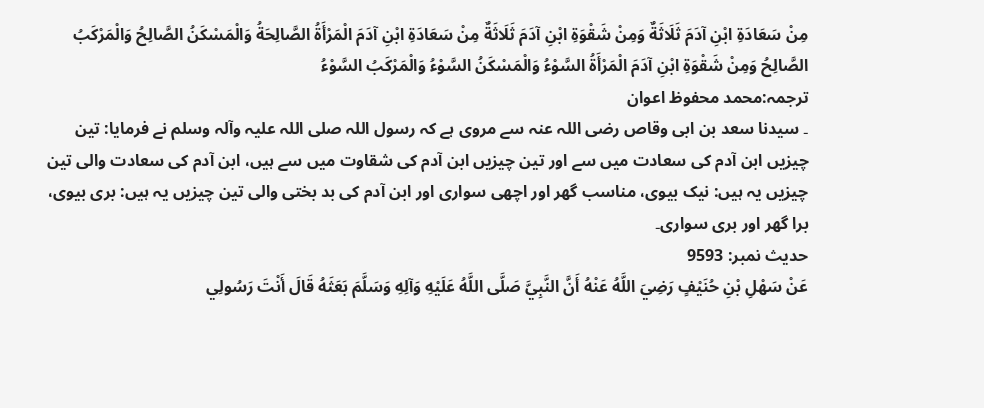مِنْ سَعَادَةِ ابْنِ آدَمَ ثَلَاثَةٌ وَمِنْ شَقْوَةِ ابْنِ آدَمَ ثَلَاثَةٌ مِنْ سَعَادَةِ ابْنِ آدَمَ الْمَرْأَةُ الصَّالِحَةُ وَالْمَسْكَنُ الصَّالِحُ وَالْمَرْكَبُ الصَّالِحُ وَمِنْ شَقْوَةِ ابْنِ آدَمَ الْمَرْأَةُ السَّوْءُ وَالْمَسْكَنُ السَّوْءُ وَالْمَرْكَبُ السَّوْءُ
ترجمہ:محمد محفوظ اعوان
۔ سیدنا سعد بن ابی وقاص رضی اللہ عنہ سے مروی ہے کہ رسول اللہ صلی اللہ علیہ وآلہ وسلم نے فرمایا: تین چیزیں ابن آدم کی سعادت میں سے اور تین چیزیں ابن آدم کی شقاوت میں سے ہیں، ابن آدم کی سعادت والی تین چیزیں یہ ہیں: نیک بیوی، مناسب گھر اور اچھی سواری اور ابن آدم کی بد بختی والی تین چیزیں یہ ہیں: بری بیوی، برا گھر اور بری سواری۔
حدیث نمبر: 9593
عَنْ سَهْلِ بْنِ حُنَيْفٍ رَضِيَ اللَّهُ عَنْهُ أَنَّ النَّبِيَّ صَلَّى اللَّهُ عَلَيْهِ وَآلِهِ وَسَلَّمَ بَعَثَهُ قَالَ أَنْتَ رَسُولِي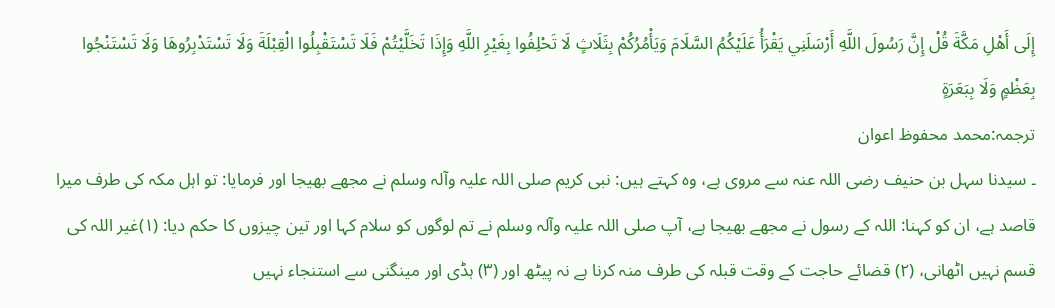إِلَى أَهْلِ مَكَّةَ قُلْ إِنَّ رَسُولَ اللَّهِ أَرْسَلَنِي يَقْرَأُ عَلَيْكُمُ السَّلَامَ وَيَأْمُرُكُمْ بِثَلَاثٍ لَا تَحْلِفُوا بِغَيْرِ اللَّهِ وَإِذَا تَخَلَّيْتُمْ فَلَا تَسْتَقْبِلُوا الْقِبْلَةَ وَلَا تَسْتَدْبِرُوهَا وَلَا تَسْتَنْجُوا بِعَظْمٍ وَلَا بِبَعَرَةٍ
ترجمہ:محمد محفوظ اعوان
۔ سیدنا سہل بن حنیف رضی اللہ عنہ سے مروی ہے، وہ کہتے ہیں: نبی کریم صلی اللہ علیہ وآلہ وسلم نے مجھے بھیجا اور فرمایا: تو اہل مکہ کی طرف میرا قاصد ہے، ان کو کہنا: اللہ کے رسول نے مجھے بھیجا ہے، آپ صلی اللہ علیہ وآلہ وسلم نے تم لوگوں کو سلام کہا اور تین چیزوں کا حکم دیا: (۱)غیر اللہ کی قسم نہیں اٹھانی، (۲) قضائے حاجت کے وقت قبلہ کی طرف منہ کرنا ہے نہ پیٹھ اور (۳) ہڈی اور مینگنی سے استنجاء نہیں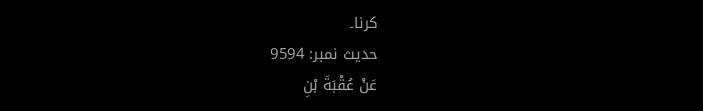کرنا۔
حدیث نمبر: 9594
عَنْ عُقْبَةَ بْنِ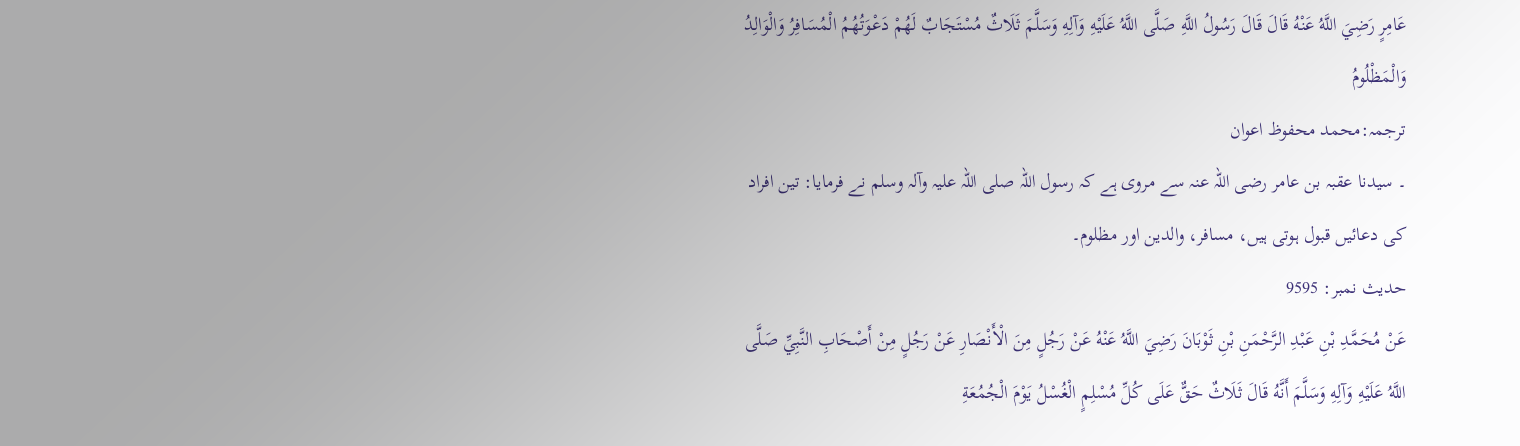عَامِرٍ رَضِيَ اللَّهُ عَنْهُ قَالَ قَالَ رَسُولُ اللَّهِ صَلَّى اللَّهُ عَلَيْهِ وَآلِهِ وَسَلَّمَ ثَلَاثٌ مُسْتَجَابٌ لَهُمْ دَعْوَتُهُمُ الْمُسَافِرُ وَالْوَالِدُ وَالْمَظْلُومُ
ترجمہ:محمد محفوظ اعوان
۔ سیدنا عقبہ بن عامر رضی اللہ عنہ سے مروی ہے کہ رسول اللہ صلی اللہ علیہ وآلہ وسلم نے فرمایا: تین افراد کی دعائیں قبول ہوتی ہیں، مسافر، والدین اور مظلوم۔
حدیث نمبر: 9595
عَنْ مُحَمَّدِ بْنِ عَبْدِ الرَّحْمَنِ بْنِ ثَوْبَانَ رَضِيَ اللَّهُ عَنْهُ عَنْ رَجُلٍ مِنَ الْأَنْصَارِ عَنْ رَجُلٍ مِنْ أَصْحَابِ النَّبِيِّ صَلَّى اللَّهُ عَلَيْهِ وَآلِهِ وَسَلَّمَ أَنَّهُ قَالَ ثَلَاثٌ حَقٌّ عَلَى كُلِّ مُسْلِمٍ الْغُسْلُ يَوْمَ الْجُمُعَةِ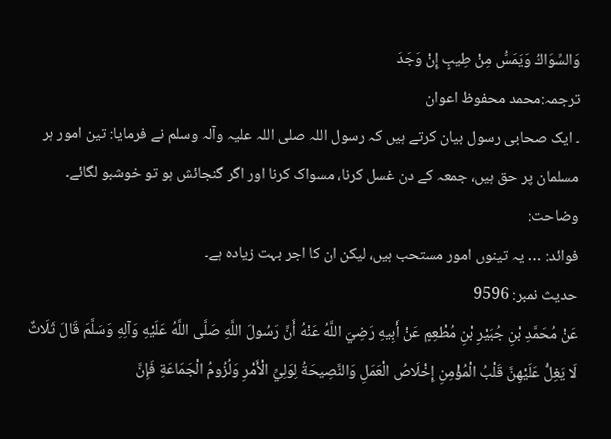وَالسِّوَاكُ وَيَمَسُّ مِنْ طِيبٍ إِنْ وَجَدَ
ترجمہ:محمد محفوظ اعوان
۔ ایک صحابی رسول بیان کرتے ہیں کہ رسول اللہ صلی اللہ علیہ وآلہ وسلم نے فرمایا: تین امور ہر مسلمان پر حق ہیں، جمعہ کے دن غسل کرنا، مسواک کرنا اور اگر گنجائش ہو تو خوشبو لگائے۔
وضاحت:
فوائد: … یہ تینوں امور مستحب ہیں، لیکن ان کا اجر بہت زیادہ ہے۔
حدیث نمبر: 9596
عَنْ مُحَمَّدِ بْنِ جُبَيْرِ بْنِ مُطْعِمٍ عَنْ أَبِيهِ رَضِيَ اللَّهُ عَنْهُ أَنَّ رَسُولَ اللَّهِ صَلَّى اللَّهُ عَلَيْهِ وَآلِهِ وَسَلَّمَ قَالَ ثَلَاثٌ لَا يَغِلُّ عَلَيْهِنَّ قَلْبُ الْمُؤْمِنِ إِخْلَاصُ الْعَمَلِ وَالنَّصِيحَةُ لِوَلِيِّ الْأَمْرِ وَلُزُومُ الْجَمَاعَةِ فَإِنَّ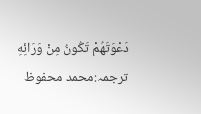دَعْوَتَهُمْ تَكُونُ مِنْ وَرَائِهِ
ترجمہ:محمد محفوظ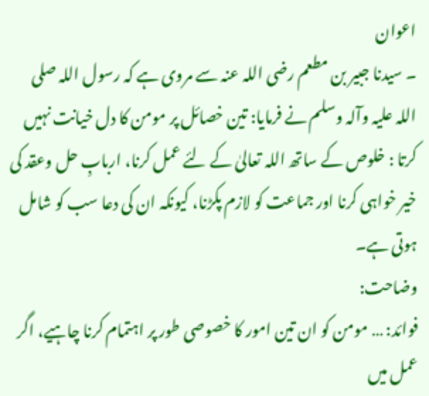اعوان
۔ سیدنا جبیر بن مطعم رضی اللہ عنہ سے مروی ہے کہ رسول اللہ صلی اللہ علیہ وآلہ وسلم نے فرمایا: تین خصائل پر مومن کا دل خیانت نہیں کرتا : خلوص کے ساتھ اللہ تعالیٰ کے لئے عمل کرنا، اربابِ حل وعقد کی خیر خواہی کرنا اور جماعت کو لازم پکڑنا، کیونکہ ان کی دعا سب کو شامل ہوتی ہے۔
وضاحت:
فوائد: … مومن کو ان تین امور کا خصوصی طور پر اہتمام کرنا چاہیے، اگر عمل میں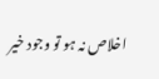اخلاص نہ ہو تو وجود خیر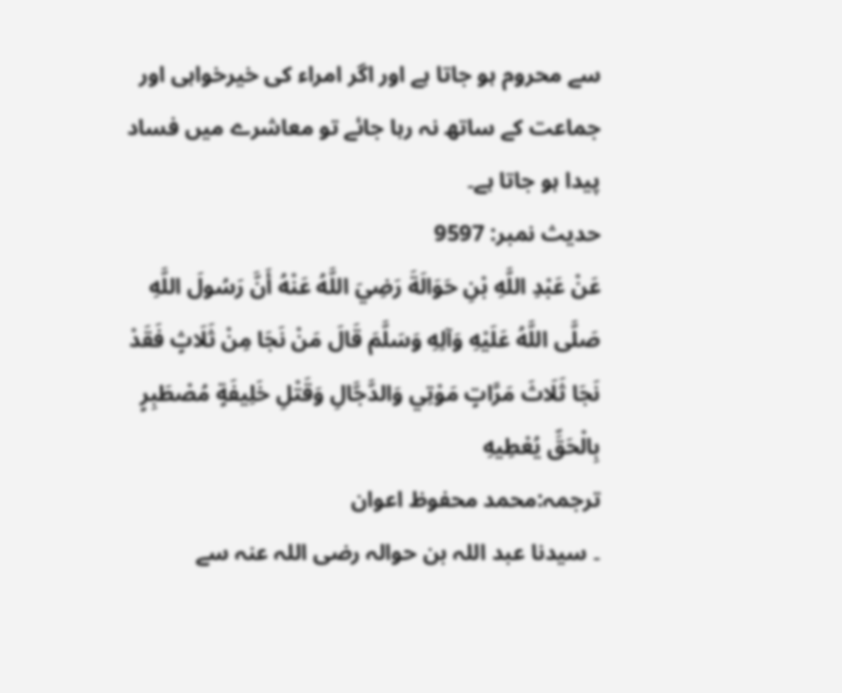سے محروم ہو جاتا ہے اور اگر امراء کی خیرخواہی اور جماعت کے ساتھ نہ رہا جائے تو معاشرے میں فساد پیدا ہو جاتا ہے۔
حدیث نمبر: 9597
عَنْ عَبْدِ اللَّهِ بْنِ حَوَالَةَ رَضِيَ اللَّهُ عَنْهُ أَنَّ رَسُولَ اللَّهِ صَلَّى اللَّهُ عَلَيْهِ وَآلِهِ وَسَلَّمَ قَالَ مَنْ نَجَا مِنْ ثَلَاثٍ فَقَدْ نَجَا ثَلَاثَ مَرَّاتٍ مَوْتِي وَالدَّجَّالِ وَقَتْلِ خَلِيفَةٍ مُصْطَبِرٍ بِالْحَقِّ يُعْطِيهِ
ترجمہ:محمد محفوظ اعوان
۔ سیدنا عبد اللہ بن حوالہ رضی اللہ عنہ سے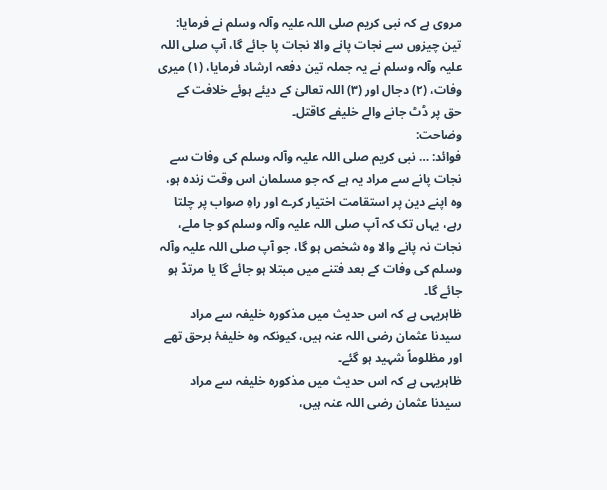مروی ہے کہ نبی کریم صلی اللہ علیہ وآلہ وسلم نے فرمایا: تین چیزوں سے نجات پانے والا نجات پا جائے گا، آپ صلی اللہ علیہ وآلہ وسلم نے یہ جملہ تین دفعہ ارشاد فرمایا، (۱) میری وفات، (۲) دجال اور (۳) اللہ تعالیٰ کے دیئے ہوئے خلافت کے حق پر ڈٹ جانے والے خلیفے کاقتل۔
وضاحت:
فوائد: … نبی کریم صلی اللہ علیہ وآلہ وسلم کی وفات سے نجات پانے سے مراد یہ ہے کہ جو مسلمان اس وقت زندہ ہو، وہ اپنے دین پر استقامت اختیار کرے اور راہِ صواب پر چلتا رہے، یہاں تک کہ آپ صلی اللہ علیہ وآلہ وسلم کو جا ملے، نجات نہ پانے والا وہ شخص ہو گا، جو آپ صلی اللہ علیہ وآلہ وسلم کی وفات کے بعد فتنے میں مبتلا ہو جائے گا یا مرتدّ ہو جائے گا۔
ظاہریہی ہے کہ اس حدیث میں مذکورہ خلیفہ سے مراد سیدنا عثمان رضی اللہ عنہ ہیں، کیونکہ وہ خلیفۂ برحق تھے اور مظلوماً شہید ہو گئے۔
ظاہریہی ہے کہ اس حدیث میں مذکورہ خلیفہ سے مراد سیدنا عثمان رضی اللہ عنہ ہیں،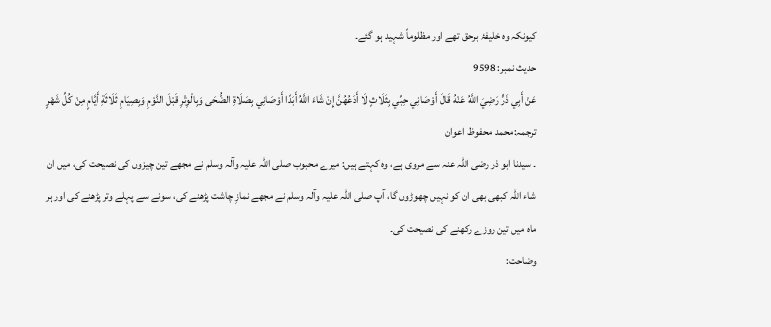کیونکہ وہ خلیفۂ برحق تھے اور مظلوماً شہید ہو گئے۔
حدیث نمبر: 9598
عَنْ أَبِي ذَرٍّ رَضِيَ اللَّهُ عَنْهُ قَالَ أَوْصَانِي حِبِّي بِثَلَاثٍ لَا أَدَعُهُنَّ إِنْ شَاءَ اللَّهُ أَبَدًا أَوْصَانِي بِصَلَاةِ الضُّحَى وَبِالْوِتْرِ قَبْلَ النَّوْمِ وَبِصِيَامِ ثَلَاثَةِ أَيَّامٍ مِنْ كُلِّ شَهْرٍ
ترجمہ:محمد محفوظ اعوان
۔ سیدنا ابو ذر رضی اللہ عنہ سے مروی ہے، وہ کہتے ہیں: میرے محبوب صلی اللہ علیہ وآلہ وسلم نے مجھے تین چیزوں کی نصیحت کی، میں ان شاء اللہ کبھی بھی ان کو نہیں چھوڑوں گا، آپ صلی اللہ علیہ وآلہ وسلم نے مجھے نمازِ چاشت پڑھنے کی، سونے سے پہلے وتر پڑھنے کی اور ہر ماہ میں تین روزے رکھنے کی نصیحت کی۔
وضاحت: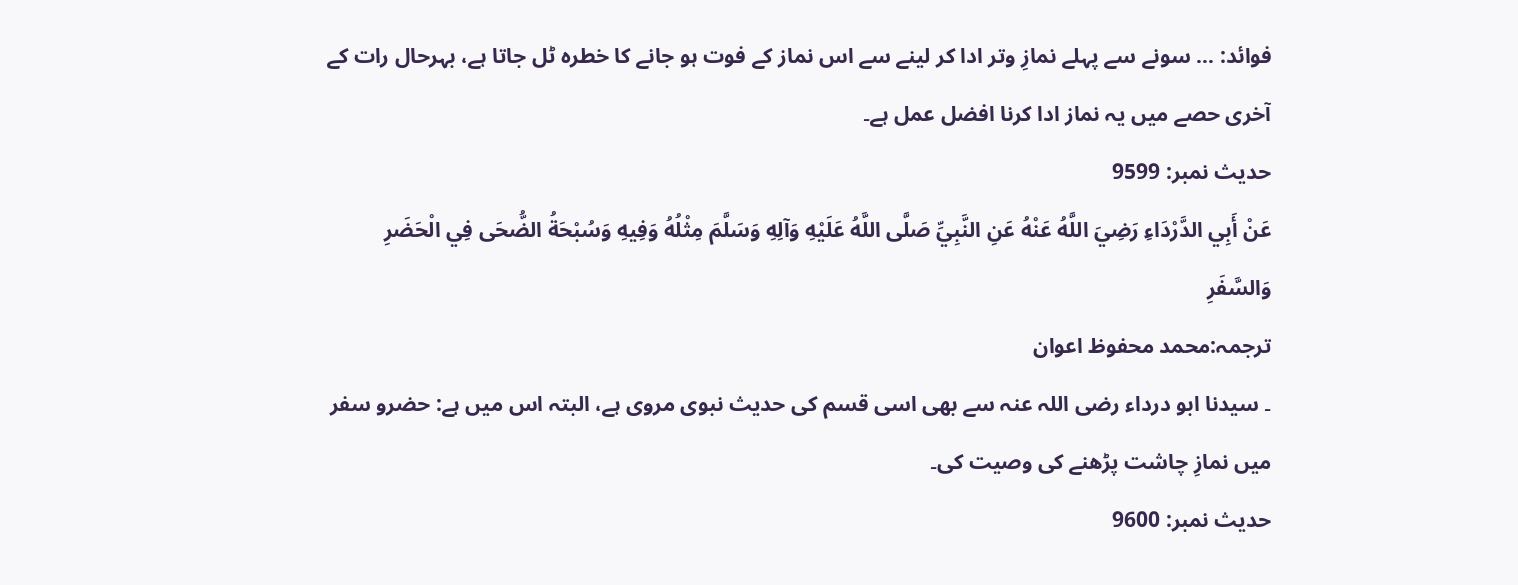فوائد: … سونے سے پہلے نمازِ وتر ادا کر لینے سے اس نماز کے فوت ہو جانے کا خطرہ ٹل جاتا ہے، بہرحال رات کے آخری حصے میں یہ نماز ادا کرنا افضل عمل ہے۔
حدیث نمبر: 9599
عَنْ أَبِي الدَّرْدَاءِ رَضِيَ اللَّهُ عَنْهُ عَنِ النَّبِيِّ صَلَّى اللَّهُ عَلَيْهِ وَآلِهِ وَسَلَّمَ مِثْلُهُ وَفِيهِ وَسُبْحَةُ الضُّحَى فِي الْحَضَرِ وَالسَّفَرِ
ترجمہ:محمد محفوظ اعوان
۔ سیدنا ابو درداء رضی اللہ عنہ سے بھی اسی قسم کی حدیث نبوی مروی ہے، البتہ اس میں ہے: حضرو سفر میں نمازِ چاشت پڑھنے کی وصیت کی۔
حدیث نمبر: 9600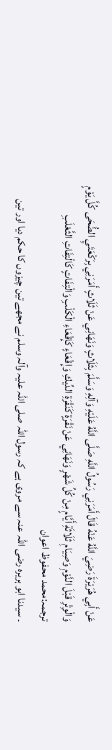عَنْ أَبِي هُرَيْرَةَ رَضِيَ اللَّهُ عَنْهُ قَالَ أَمَرَنِي رَسُولُ اللَّهِ صَلَّى اللَّهُ عَلَيْهِ وَآلِهِ وَسَلَّمَ بِثَلَاثٍ وَنَهَانِي عَنْ ثَلَاثٍ أَمَرَنِي بِرَكْعَتَيِ الضُّحَى كُلَّ يَوْمٍ وَالْوِتْرِ قَبْلَ النَّوْمِ وَصِيَامِ ثَلَاثَةِ أَيَّامٍ مِنْ كُلِّ شَهْرٍ وَنَهَانِي عَنْ نَقْرَةٍ كَنَقْرَةِ الدِّيكِ وَإِقْعَاءٍ كَإِقْعَاءِ الْكَلْبِ وَالْتِفَاتٍ كَالْتِفَاتِ الثَّعْلَبِ
ترجمہ:محمد محفوظ اعوان
۔ سیدنا ابو ہریرہ رضی اللہ عنہ سے مروی ہے کہ رسول اللہ صلی اللہ علیہ وآلہ وسلم نے مجھے تین چیزوں کا حکم دیا اور تین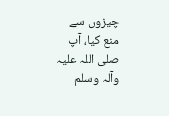چیزوں سے منع کیا، آپ صلی اللہ علیہ وآلہ وسلم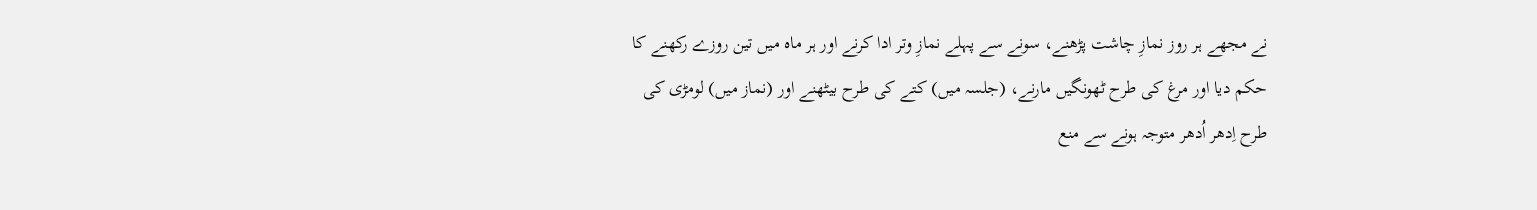نے مجھے ہر روز نمازِ چاشت پڑھنے، سونے سے پہلے نمازِ وتر ادا کرنے اور ہر ماہ میں تین روزے رکھنے کا حکم دیا اور مرغ کی طرح ٹھونگیں مارنے، (جلسہ میں) کتے کی طرح بیٹھنے اور (نماز میں) لومڑی کی طرح اِدھر اُدھر متوجہ ہونے سے منع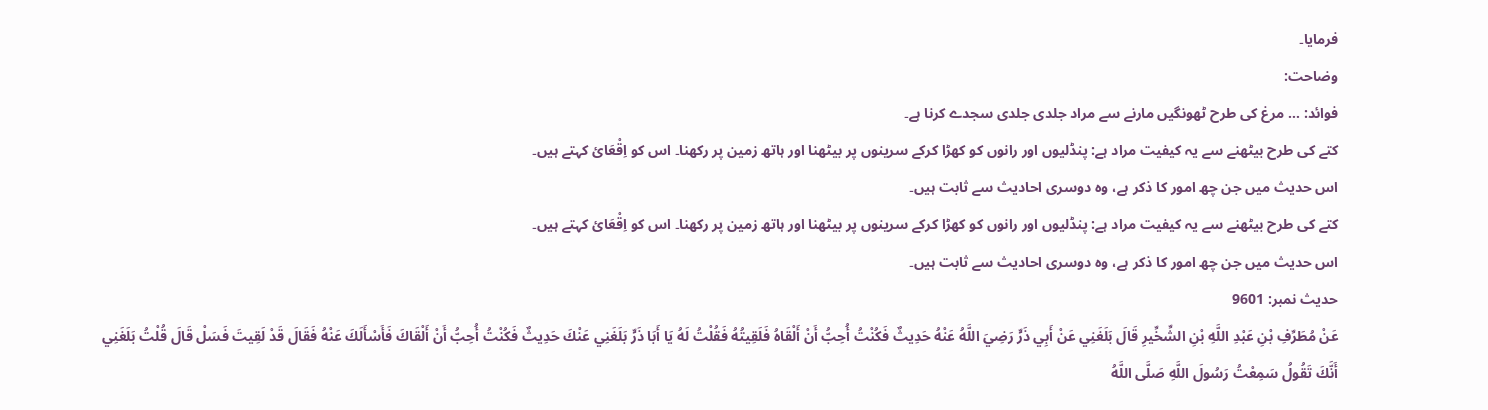فرمایا۔
وضاحت:
فوائد: … مرغ کی طرح ٹھونگیں مارنے سے مراد جلدی جلدی سجدے کرنا ہے۔
کتے کی طرح بیٹھنے سے یہ کیفیت مراد ہے: پنڈلیوں اور رانوں کو کھڑا کرکے سرینوں پر بیٹھنا اور ہاتھ زمین پر رکھنا۔ اس کو اِقْعَائ کہتے ہیں۔
اس حدیث میں جن چھ امور کا ذکر ہے، وہ دوسری احادیث سے ثابت ہیں۔
کتے کی طرح بیٹھنے سے یہ کیفیت مراد ہے: پنڈلیوں اور رانوں کو کھڑا کرکے سرینوں پر بیٹھنا اور ہاتھ زمین پر رکھنا۔ اس کو اِقْعَائ کہتے ہیں۔
اس حدیث میں جن چھ امور کا ذکر ہے، وہ دوسری احادیث سے ثابت ہیں۔
حدیث نمبر: 9601
عَنْ مُطَرِّفِ بْنِ عَبْدِ اللَّهِ بْنِ الشِّخِّيرِ قَالَ بَلَغَنِي عَنْ أَبِي ذَرٍّ رَضِيَ اللَّهُ عَنْهُ حَدِيثٌ فَكُنْتُ أُحِبُّ أَنْ أَلْقَاهُ فَلَقِيتُهُ فَقُلْتُ لَهُ يَا أَبَا ذَرٍّ بَلَغَنِي عَنْكَ حَدِيثٌ فَكُنْتُ أُحِبُّ أَنْ أَلْقَاكَ فَأَسْأَلَكَ عَنْهُ فَقَالَ قَدْ لَقِيتَ فَسَلْ قَالَ قُلْتُ بَلَغَنِي أَنَّكَ تَقُولُ سَمِعْتُ رَسُولَ اللَّهِ صَلَّى اللَّهُ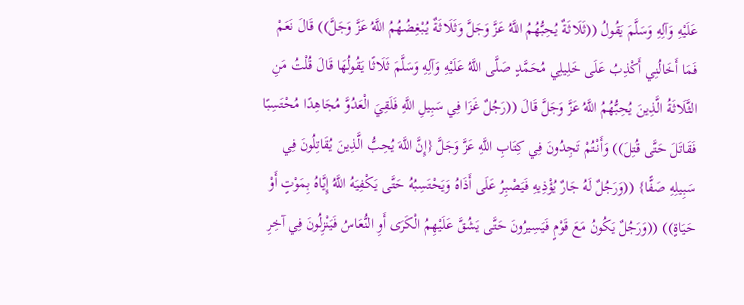عَلَيْهِ وَآلِهِ وَسَلَّمَ يَقُولُ ((ثَلَاثَةٌ يُحِبُّهُمُ اللَّهُ عَزَّ وَجَلَّ وَثَلَاثَةٌ يُبْغِضُهُمُ اللَّهُ عَزَّ وَجَلَّ)) قَالَ نَعَمْ فَمَا أَخَالُنِي أَكْذِبُ عَلَى خَلِيلِي مُحَمَّدٍ صَلَّى اللَّهُ عَلَيْهِ وَآلِهِ وَسَلَّمَ ثَلَاثًا يَقُولُهَا قَالَ قُلْتُ مَنِ الثَّلَاثَةُ الَّذِينَ يُحِبُّهُمُ اللَّهُ عَزَّ وَجَلَّ قَالَ ((رَجُلٌ غَزَا فِي سَبِيلِ اللَّهِ فَلَقِيَ الْعَدُوَّ مُجَاهِدًا مُحْتَسِبًا فَقَاتَلَ حَتَّى قُتِلَ)) وَأَنْتُمْ تَجِدُونَ فِي كِتَابِ اللَّهِ عَزَّ وَجَلَّ {إِنَّ اللَّهَ يُحِبُّ الَّذِينَ يُقَاتِلُونَ فِي سَبِيلِهِ صَفًّا} ((وَرَجُلٌ لَهُ جَارٌ يُؤْذِيهِ فَيَصْبِرُ عَلَى أَذَاهُ وَيَحْتَسِبُهُ حَتَّى يَكْفِيَهُ اللَّهُ إِيَّاهُ بِمَوْتٍ أَوْ حَيَاةٍ)) ((وَرَجُلٌ يَكُونُ مَعَ قَوْمٍ فَيَسِيرُونَ حَتَّى يَشُقَّ عَلَيْهِمُ الْكَرَى أَوِ النُّعَاسُ فَيَنْزِلُونَ فِي آخِرِ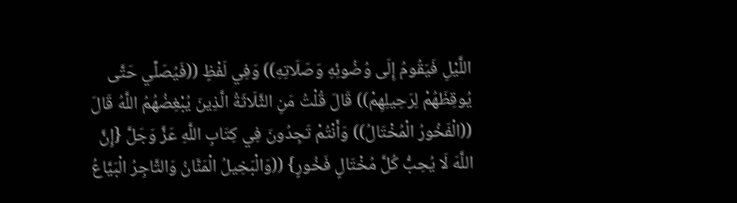اللَّيْلِ فَيَقُومُ إِلَى وُضُوئِهِ وَصَلَاتِهِ)) وَفِي لَفْظٍ ((فَيُصَلِّي حَتَّى يُوقِظَهُمْ لِرَحِيلِهِمْ)) قَالَ قُلْتُ مَنِ الثَّلَاثَةُ الَّذِينَ يُبْغِضُهُمُ اللَّهُ قَالَ ((الْفَخُورُ الْمُخْتَالُ)) وَأَنْتُمْ تَجِدُونَ فِي كِتَابِ اللَّهِ عَزَّ وَجَلَّ {إِنَّ اللَّهَ لَا يُحِبُّ كُلَّ مُخْتَالٍ فَخُورٍ} ((وَالْبَخِيلُ الْمَنَّانُ وَالتَّاجِرُ الْبَيَّاعُ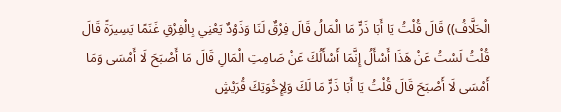الْحَلَّافُ)) قَالَ قُلْتُ يَا أَبَا ذَرٍّ مَا الْمَالُ قَالَ فِرْقٌ لَنَا وَذَوْدٌ يَعْنِي بِالْفِرْقِ غَنَمًا يَسِيرَةً قَالَ قُلْتُ لَسْتُ عَنْ هَذَا أَسْأَلُ إِنَّمَا أَسْأَلُكَ عَنْ صَامِتِ الْمَالِ قَالَ مَا أَصْبَحَ لَا أَمْسَى وَمَا أَمْسَى لَا أَصْبَحَ قَالَ قُلْتُ يَا أَبَا ذَرٍّ مَا لَكَ وَلِإِخْوَتِكَ قُرَيْشٍ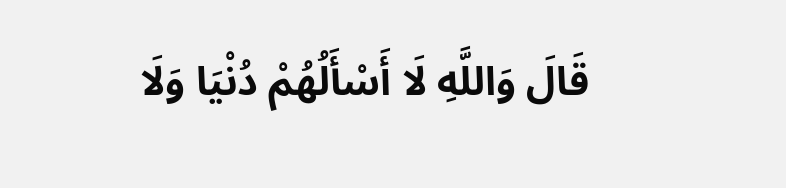قَالَ وَاللَّهِ لَا أَسْأَلُهُمْ دُنْيَا وَلَا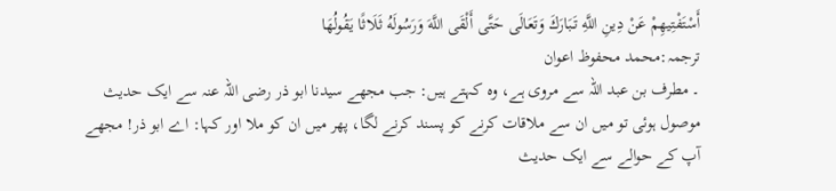أَسْتَفْتِيهِمْ عَنْ دِينِ اللَّهِ تَبَارَكَ وَتَعَالَى حَتَّى أَلْقَى اللَّهَ وَرَسُولَهُ ثَلَاثًا يَقُولُهَا
ترجمہ:محمد محفوظ اعوان
۔ مطرف بن عبد اللہ سے مروی ہے، وہ کہتے ہیں: جب مجھے سیدنا ابو ذر رضی اللہ عنہ سے ایک حدیث موصول ہوئی تو میں ان سے ملاقات کرنے کو پسند کرنے لگا، پھر میں ان کو ملا اور کہا: اے ابو ذر! مجھے آپ کے حوالے سے ایک حدیث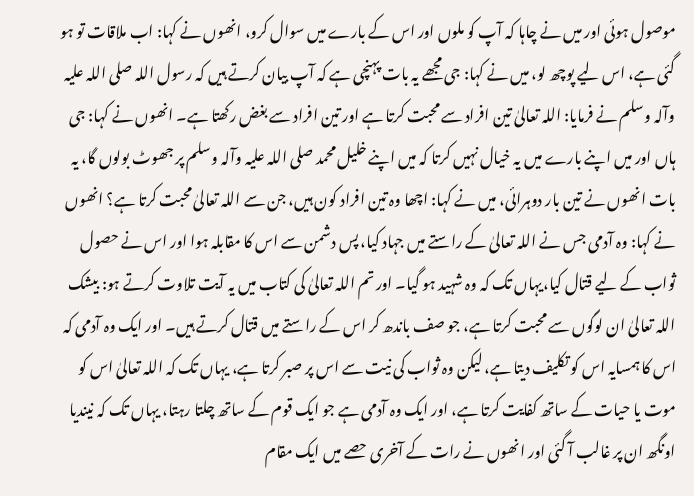موصول ہوئی اور میں نے چاہا کہ آپ کو ملوں اور اس کے بارے میں سوال کرو، انھوں نے کہا: اب ملاقات تو ہو گئی ہے، اس لیے پوچھ لو، میں نے کہا: جی مجھے یہ بات پہنچی ہے کہ آپ بیان کرتے ہیں کہ رسول اللہ صلی اللہ علیہ وآلہ وسلم نے فرمایا: اللہ تعالیٰ تین افراد سے محبت کرتا ہے اور تین افراد سے بغض رکھتا ہے۔ انھوں نے کہا: جی ہاں اور میں اپنے بارے میں یہ خیال نہیں کرتا کہ میں اپنے خلیل محمد صلی اللہ علیہ وآلہ وسلم پر جھوٹ بولوں گا، یہ بات انھوں نے تین بار دوہرائی، میں نے کہا: اچھا وہ تین افراد کون ہیں، جن سے اللہ تعالیٰ محبت کرتا ہے؟ انھوں نے کہا: وہ آدمی جس نے اللہ تعالیٰ کے راستے میں جہاد کیا، پس دشمن سے اس کا مقابلہ ہوا اور اس نے حصول ثواب کے لیے قتال کیا،یہاں تک کہ وہ شہید ہو گیا۔ اور تم اللہ تعالیٰ کی کتاب میں یہ آیت تلاوت کرتے ہو: بیشک اللہ تعالیٰ ان لوگوں سے محبت کرتا ہے، جو صف باندھ کر اس کے راستے میں قتال کرتے ہیں۔ اور ایک وہ آدمی کہ اس کا ہمسایہ اس کو تکلیف دیتا ہے، لیکن وہ ثواب کی نیت سے اس پر صبر کرتا ہے، یہاں تک کہ اللہ تعالیٰ اس کو موت یا حیات کے ساتھ کفایت کرتا ہے، اور ایک وہ آدمی ہے جو ایک قوم کے ساتھ چلتا رہتا، یہاں تک کہ نیندیا اونگھ ان پر غالب آ گئی اور انھوں نے رات کے آخری حصے میں ایک مقام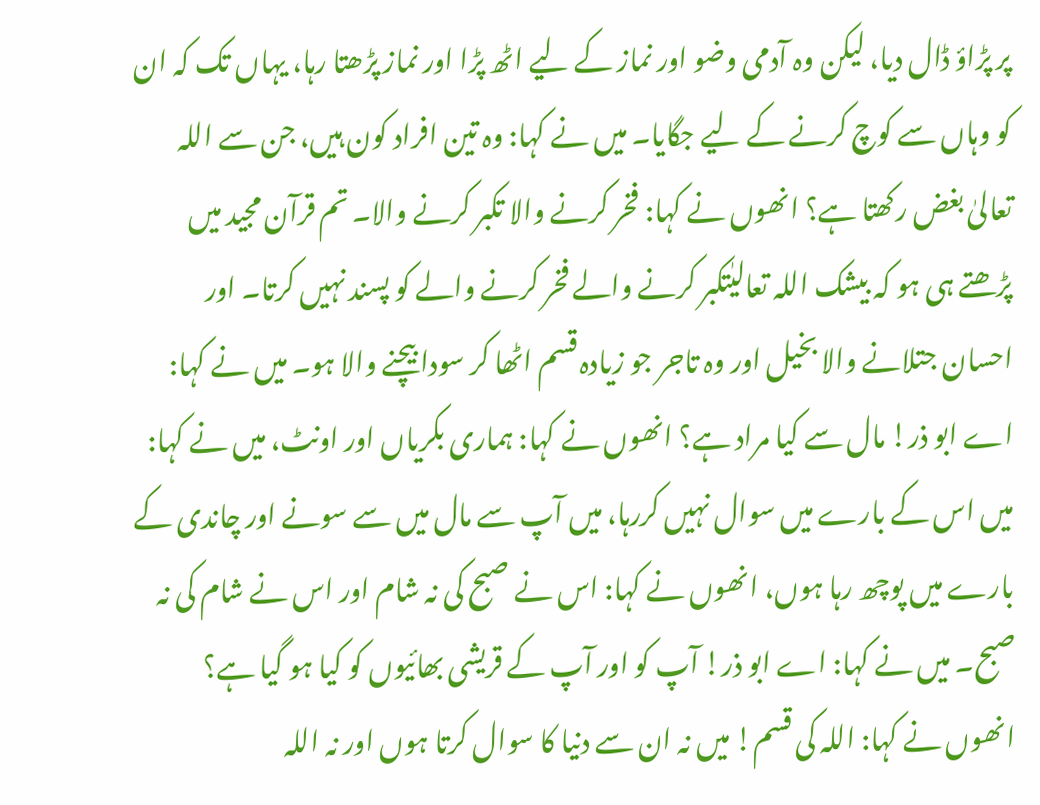پر پڑاؤ ڈال دیا، لیکن وہ آدمی وضو اور نماز کے لیے اٹھ پڑا اور نماز پڑھتا رہا، یہاں تک کہ ان کو وہاں سے کوچ کرنے کے لیے جگایا۔ میں نے کہا: وہ تین افراد کون ہیں، جن سے اللہ تعالیٰ بغض رکھتا ہے؟ انھوں نے کہا: فخر کرنے والا تکبر کرنے والا۔ تم قرآن مجید میں پڑھتے ہی ہو کہ بیشک اللہ تعالیٰتکبر کرنے والے فخر کرنے والے کو پسند نہیں کرتا۔ اور احسان جتلانے والا بخیل اور وہ تاجر جو زیادہ قسم اٹھا کر سودابیچنے والا ہو۔ میں نے کہا: اے ابو ذر! مال سے کیا مراد ہے؟ انھوں نے کہا: ہماری بکریاں اور اونٹ، میں نے کہا: میں اس کے بارے میں سوال نہیں کررہا، میں آپ سے مال میں سے سونے اور چاندی کے بارے میں پوچھ رہا ہوں، انھوں نے کہا: اس نے صبح کی نہ شام اور اس نے شام کی نہ صبح۔ میں نے کہا: اے ابو ذر! آپ کو اور آپ کے قریشی بھائیوں کو کیا ہو گیا ہے؟ انھوں نے کہا: اللہ کی قسم! میں نہ ان سے دنیا کا سوال کرتا ہوں اور نہ اللہ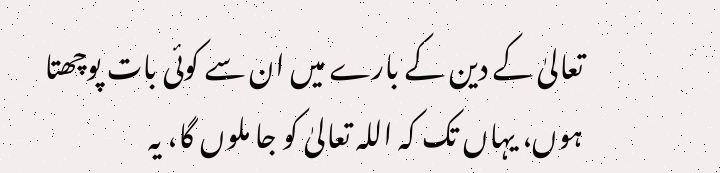تعالیٰ کے دین کے بارے میں ان سے کوئی بات پوچھتا ہوں، یہاں تک کہ اللہ تعالیٰ کو جا ملوں گا، یہ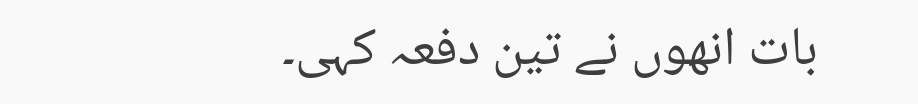بات انھوں نے تین دفعہ کہی۔